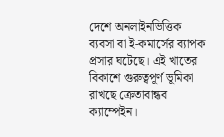দেশে অনলাইনভিত্তিক ব্যবসা বা ই-কমার্সের ব্যাপক প্রসার ঘটেছে। এই খাতের বিকাশে গুরুত্বপূর্ণ ভূমিকা রাখছে ক্রেতাবান্ধব ক্যাম্পেইন।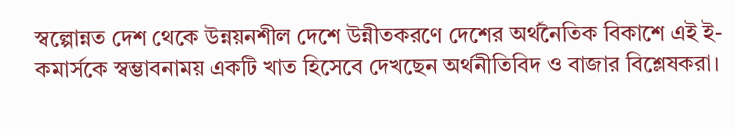স্বল্পোন্নত দেশ থেকে উন্নয়নশীল দেশে উন্নীতকরণে দেশের অর্থনৈতিক বিকাশে এই ই-কমার্সকে স্বম্ভাবনাময় একটি খাত হিসেবে দেখছেন অর্থনীতিবিদ ও বাজার বিশ্লেষকরা।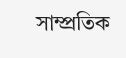সাম্প্রতিক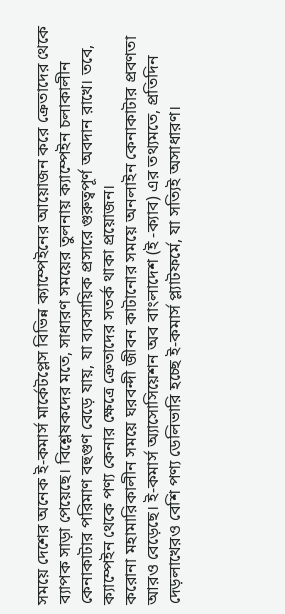সময়ে দেশের অনেক ই-কমার্স মার্কেটপ্লেস বিভিন্ন ক্যাম্পেইনের আয়োজন করে ক্রেতাদের থেকে ব্যাপক সাড়া পেয়েছে। বিশ্লেষকদের মতে, সাধারণ সময়ের তুলনায় ক্যাম্পেইন চলাকালীন কেনাকাটার পরিমাণ বহুগুণ বেড়ে যায়, যা ব্যবসায়িক প্রসারে গুরুত্বপূর্ণ অবদান রাখে। তবে, ক্যাম্পেইন থেকে পণ্য কেনার ক্ষেত্রে ক্রেতাদের সতর্ক থাকা প্রয়োজন।
করোনা মহামারিকালীন সময়ে ঘরবন্দী জীবন কাটানোর সময়ে অনলাইন কেনাকাটার প্রবণতা আরও বেড়েছে। ই-কমার্স অ্যাসোসিয়েশন অব বাংলাদেশ (ই -ক্যাব) এর তথ্যমতে, প্রতিদিন দেড়লাখেরও বেশি পণ্য ডেলিভারি হচ্ছে ই-কমার্স প্ল্যাটফর্মে, যা সত্যিই অসাধারণ।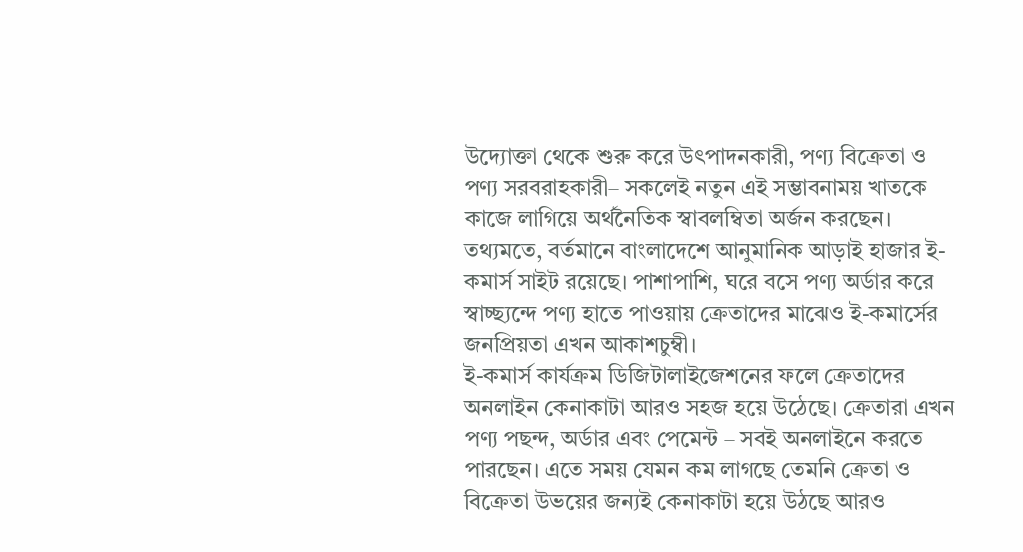উদ্যোক্তা থেকে শুরু করে উৎপাদনকারী, পণ্য বিক্রেতা ও পণ্য সরবরাহকারী– সকলেই নতুন এই সম্ভাবনাময় খাতকে কাজে লাগিয়ে অর্থনৈতিক স্বাবলম্বিতা অর্জন করছেন। তথ্যমতে, বর্তমানে বাংলাদেশে আনুমানিক আড়াই হাজার ই-কমার্স সাইট রয়েছে। পাশাপাশি, ঘরে বসে পণ্য অর্ডার করে স্বাচ্ছ্যন্দে পণ্য হাতে পাওয়ায় ক্রেতাদের মাঝেও ই-কমার্সের জনপ্রিয়তা এখন আকাশচুম্বী।
ই-কমার্স কার্যক্রম ডিজিটালাইজেশনের ফলে ক্রেতাদের অনলাইন কেনাকাটা আরও সহজ হয়ে উঠেছে। ক্রেতারা এখন পণ্য পছন্দ, অর্ডার এবং পেমেন্ট – সবই অনলাইনে করতে পারছেন। এতে সময় যেমন কম লাগছে তেমনি ক্রেতা ও বিক্রেতা উভয়ের জন্যই কেনাকাটা হয়ে উঠছে আরও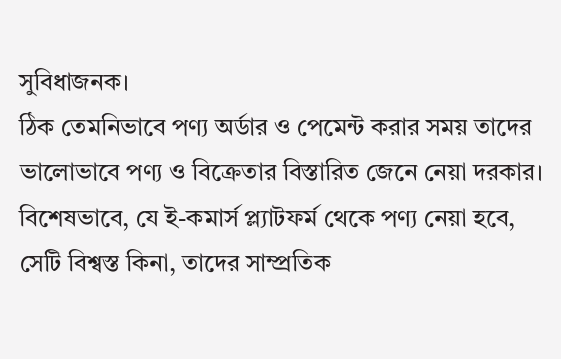সুবিধাজনক।
ঠিক তেমনিভাবে পণ্য অর্ডার ও পেমেন্ট করার সময় তাদের ভালোভাবে পণ্য ও বিক্রেতার বিস্তারিত জেনে নেয়া দরকার। বিশেষভাবে, যে ই-কমার্স প্ল্যাটফর্ম থেকে পণ্য নেয়া হবে, সেটি বিশ্বস্ত কিনা, তাদের সাম্প্রতিক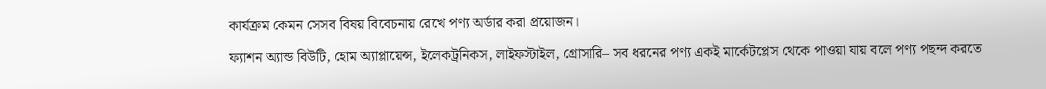কার্যক্রম কেমন সেসব বিষয় বিবেচনায় রেখে পণ্য অর্ডার করা প্রয়োজন।
ফ্যাশন অ্যান্ড বিউটি, হোম অ্যাপ্লায়েন্স, ইলেকট্রনিকস, লাইফস্টাইল, গ্রোসারি– সব ধরনের পণ্য একই মার্কেটপ্লেস থেকে পাওয়া যায় বলে পণ্য পছন্দ করতে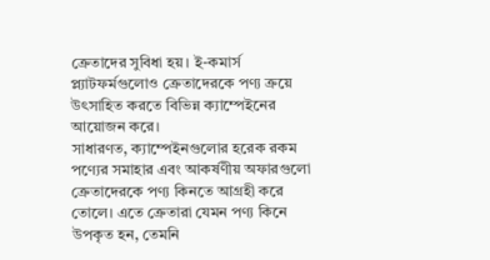ক্রেতাদের সুবিধা হয়। ই-কমার্স প্ল্যাটফর্মগুলোও ক্রেতাদেরকে পণ্য ক্রয়ে উৎসাহিত করতে বিভিন্ন ক্যাম্পেইনের আয়োজন করে।
সাধারণত, ক্যাম্পেইনগুলোর হরেক রকম পণ্যের সমাহার এবং আকর্ষণীয় অফারগুলো ক্রেতাদেরকে পণ্য কিনতে আগ্রহী করে তোলে। এতে ক্রেতারা যেমন পণ্য কিনে উপকৃত হন, তেমনি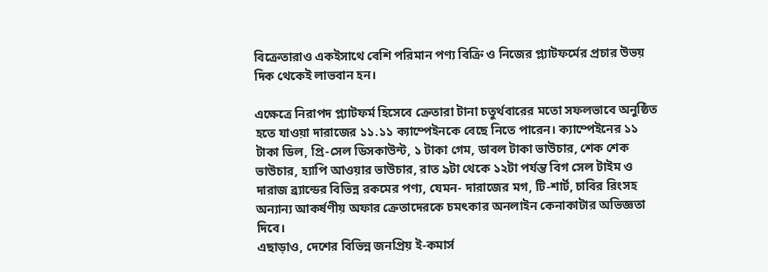বিক্রেতারাও একইসাথে বেশি পরিমান পণ্য বিক্রি ও নিজের প্ল্যাটফর্মের প্রচার উভয় দিক থেকেই লাভবান হন।

এক্ষেত্রে নিরাপদ প্ল্যাটফর্ম হিসেবে ক্রেতারা টানা চতুর্থবারের মতো সফলভাবে অনুষ্ঠিত হতে যাওয়া দারাজের ১১.১১ ক্যাম্পেইনকে বেছে নিতে পারেন। ক্যাম্পেইনের ১১ টাকা ডিল, প্রি-সেল ডিসকাউন্ট, ১ টাকা গেম, ডাবল টাকা ভাউচার, শেক শেক ভাউচার, হ্যাপি আওয়ার ভাউচার, রাত ৯টা থেকে ১২টা পর্যন্ত বিগ সেল টাইম ও দারাজ ব্র্যান্ডের বিভিন্ন রকমের পণ্য, যেমন- দারাজের মগ, টি-শার্ট, চাবির রিংসহ অন্যান্য আকর্ষণীয় অফার ক্রেতাদেরকে চমৎকার অনলাইন কেনাকাটার অভিজ্ঞতা দিবে।
এছাড়াও, দেশের বিভিন্ন জনপ্রিয় ই-কমার্স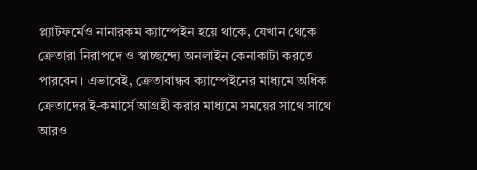প্ল্যাটফর্মেও নানারকম ক্যাম্পেইন হয়ে থাকে, যেখান থেকে ক্রেতারা নিরাপদে ও স্বাচ্ছন্দ্যে অনলাইন কেনাকাটা করতে পারবেন। এভাবেই, ক্রেতাবান্ধব ক্যাম্পেইনের মাধ্যমে অধিক ক্রেতাদের ই-কমার্সে আগ্রহী করার মাধ্যমে সময়ের সাথে সাথে আরও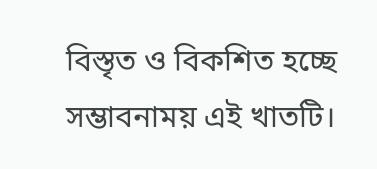বিস্তৃত ও বিকশিত হচ্ছে সম্ভাবনাময় এই খাতটি।